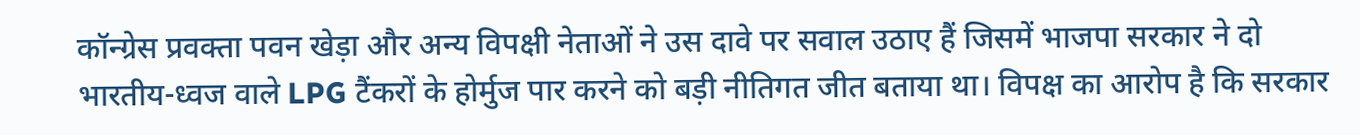कॉन्ग्रेस प्रवक्ता पवन खेड़ा और अन्य विपक्षी नेताओं ने उस दावे पर सवाल उठाए हैं जिसमें भाजपा सरकार ने दो भारतीय-ध्वज वाले LPG टैंकरों के होर्मुज पार करने को बड़ी नीतिगत जीत बताया था। विपक्ष का आरोप है कि सरकार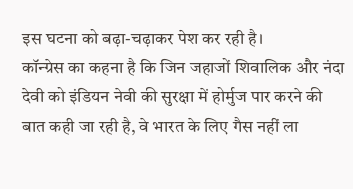इस घटना को बढ़ा-चढ़ाकर पेश कर रही है।
कॉन्ग्रेस का कहना है कि जिन जहाजों शिवालिक और नंदा देवी को इंडियन नेवी की सुरक्षा में होर्मुज पार करने की बात कही जा रही है, वे भारत के लिए गैस नहीं ला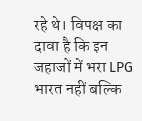रहे थे। विपक्ष का दावा है कि इन जहाजों में भरा LPG भारत नहीं बल्कि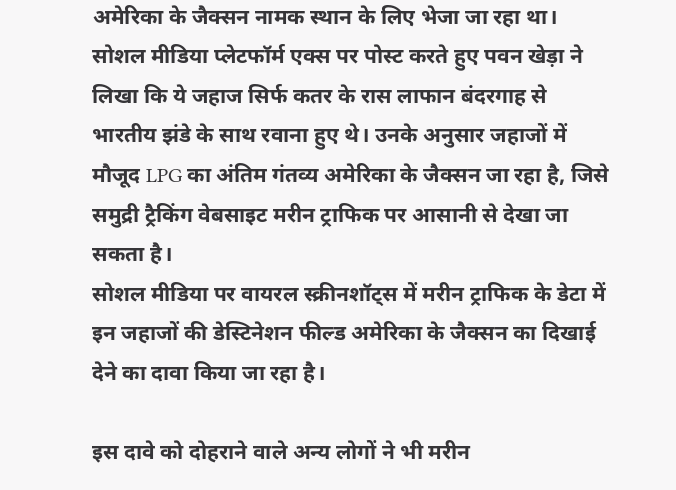अमेरिका के जैक्सन नामक स्थान के लिए भेजा जा रहा था।
सोशल मीडिया प्लेटफॉर्म एक्स पर पोस्ट करते हुए पवन खेड़ा ने लिखा कि ये जहाज सिर्फ कतर के रास लाफान बंदरगाह से भारतीय झंडे के साथ रवाना हुए थे। उनके अनुसार जहाजों में मौजूद LPG का अंतिम गंतव्य अमेरिका के जैक्सन जा रहा है, जिसे समुद्री ट्रैकिंग वेबसाइट मरीन ट्राफिक पर आसानी से देखा जा सकता है।
सोशल मीडिया पर वायरल स्क्रीनशॉट्स में मरीन ट्राफिक के डेटा में इन जहाजों की डेस्टिनेशन फील्ड अमेरिका के जैक्सन का दिखाई देने का दावा किया जा रहा है।

इस दावे को दोहराने वाले अन्य लोगों ने भी मरीन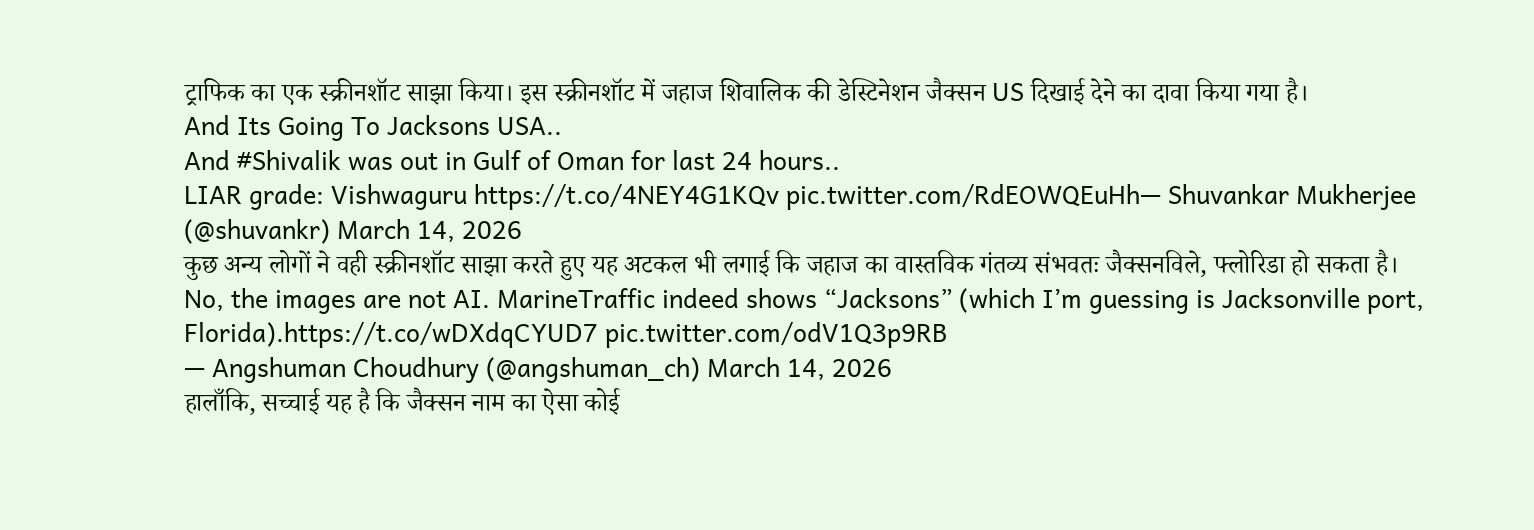ट्राफिक का एक स्क्रीनशॉट साझा किया। इस स्क्रीनशॉट में जहाज शिवालिक की डेस्टिनेशन जैक्सन US दिखाई देने का दावा किया गया है।
And Its Going To Jacksons USA..
And #Shivalik was out in Gulf of Oman for last 24 hours..
LIAR grade: Vishwaguru https://t.co/4NEY4G1KQv pic.twitter.com/RdEOWQEuHh— Shuvankar Mukherjee (@shuvankr) March 14, 2026
कुछ अन्य लोगों ने वही स्क्रीनशॉट साझा करते हुए यह अटकल भी लगाई कि जहाज का वास्तविक गंतव्य संभवतः जैक्सनविले, फ्लोरिडा हो सकता है।
No, the images are not AI. MarineTraffic indeed shows “Jacksons” (which I’m guessing is Jacksonville port, Florida).https://t.co/wDXdqCYUD7 pic.twitter.com/odV1Q3p9RB
— Angshuman Choudhury (@angshuman_ch) March 14, 2026
हालाँकि, सच्चाई यह है कि जैक्सन नाम का ऐसा कोई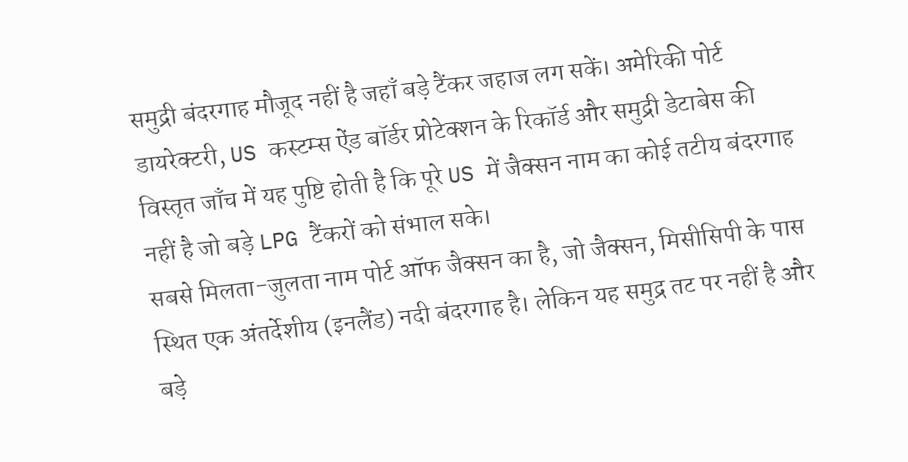समुद्री बंदरगाह मौजूद नहीं है जहाँ बड़े टैंकर जहाज लग सकें। अमेरिकी पोर्ट डायरेक्टरी, US कस्टम्स ऐंड बॉर्डर प्रोटेक्शन के रिकॉर्ड और समुद्री डेटाबेस की विस्तृत जाँच में यह पुष्टि होती है कि पूरे US में जैक्सन नाम का कोई तटीय बंदरगाह नहीं है जो बड़े LPG टैंकरों को संभाल सके।
सबसे मिलता-जुलता नाम पोर्ट ऑफ जैक्सन का है, जो जैक्सन, मिसीसिपी के पास स्थित एक अंतर्देशीय (इनलैंड) नदी बंदरगाह है। लेकिन यह समुद्र तट पर नहीं है और बड़े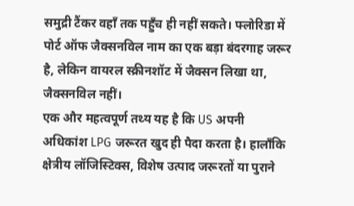समुद्री टैंकर वहाँ तक पहुँच ही नहीं सकते। फ्लोरिडा में पोर्ट ऑफ जैक्सनविल नाम का एक बड़ा बंदरगाह जरूर है, लेकिन वायरल स्क्रीनशॉट में जैक्सन लिखा था, जैक्सनविल नहीं।
एक और महत्वपूर्ण तथ्य यह है कि US अपनी अधिकांश LPG जरूरत खुद ही पैदा करता है। हालाँकि क्षेत्रीय लॉजिस्टिक्स, विशेष उत्पाद जरूरतों या पुराने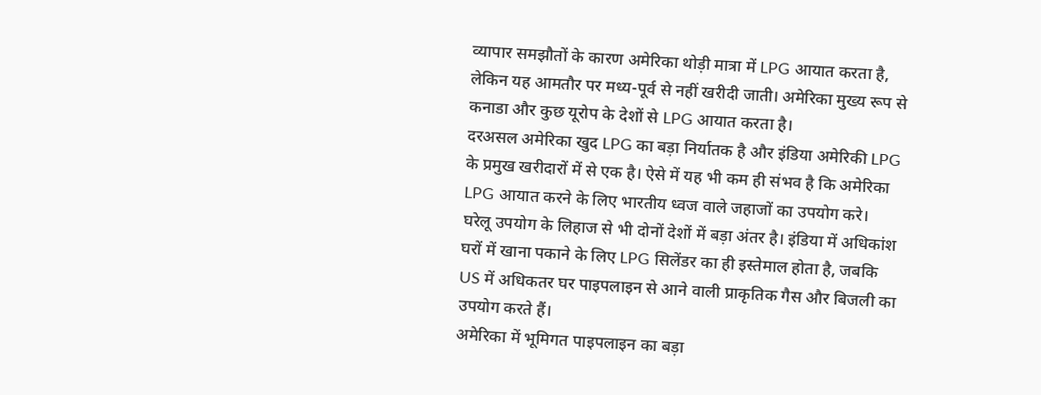व्यापार समझौतों के कारण अमेरिका थोड़ी मात्रा में LPG आयात करता है, लेकिन यह आमतौर पर मध्य-पूर्व से नहीं खरीदी जाती। अमेरिका मुख्य रूप से कनाडा और कुछ यूरोप के देशों से LPG आयात करता है।
दरअसल अमेरिका खुद LPG का बड़ा निर्यातक है और इंडिया अमेरिकी LPG के प्रमुख खरीदारों में से एक है। ऐसे में यह भी कम ही संभव है कि अमेरिका LPG आयात करने के लिए भारतीय ध्वज वाले जहाजों का उपयोग करे।
घरेलू उपयोग के लिहाज से भी दोनों देशों में बड़ा अंतर है। इंडिया में अधिकांश घरों में खाना पकाने के लिए LPG सिलेंडर का ही इस्तेमाल होता है, जबकि US में अधिकतर घर पाइपलाइन से आने वाली प्राकृतिक गैस और बिजली का उपयोग करते हैं।
अमेरिका में भूमिगत पाइपलाइन का बड़ा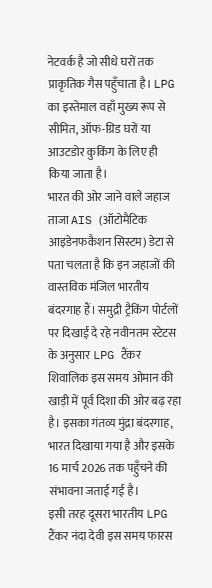नेटवर्क है जो सीधे घरों तक प्राकृतिक गैस पहुँचाता है। LPG का इस्तेमाल वहाँ मुख्य रूप से सीमित, ऑफ-ग्रिड घरों या आउटडोर कुकिंग के लिए ही किया जाता है।
भारत की ओर जाने वाले जहाज
ताजा AIS (ऑटोमैटिक आइडेनफकैशन सिस्टम) डेटा से पता चलता है कि इन जहाजों की वास्तविक मंजिल भारतीय बंदरगाह हैं। समुद्री ट्रैकिंग पोर्टलों पर दिखाई दे रहे नवीनतम स्टेटस के अनुसार LPG टैंकर शिवालिक इस समय ओमान की खाड़ी में पूर्व दिशा की ओर बढ़ रहा है। इसका गंतव्य मुंद्रा बंदरगाह, भारत दिखाया गया है और इसके 16 मार्च 2026 तक पहुँचने की संभावना जताई गई है।
इसी तरह दूसरा भारतीय LPG टैंकर नंदा देवी इस समय फारस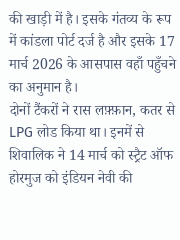की खाड़ी में है। इसके गंतव्य के रूप में कांडला पोर्ट दर्ज है और इसके 17 मार्च 2026 के आसपास वहाँ पहुँचने का अनुमान है।
दोनों टैंकरों ने रास लफ़्फ़ान, कतर से LPG लोड किया था। इनमें से शिवालिक ने 14 मार्च को स्ट्रैट ऑफ होरमुज को इंडियन नेवी की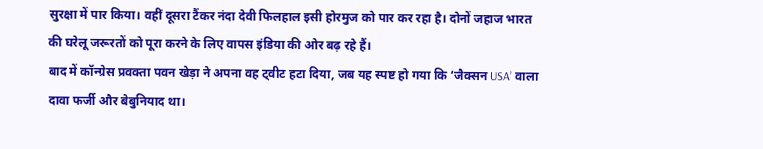सुरक्षा में पार किया। वहीं दूसरा टैंकर नंदा देवी फिलहाल इसी होरमुज को पार कर रहा है। दोनों जहाज भारत की घरेलू जरूरतों को पूरा करने के लिए वापस इंडिया की ओर बढ़ रहे हैं।
बाद में कॉन्ग्रेस प्रवक्ता पवन खेड़ा ने अपना वह ट्वीट हटा दिया, जब यह स्पष्ट हो गया कि ‘जैक्सन USA’ वाला दावा फर्जी और बेबुनियाद था।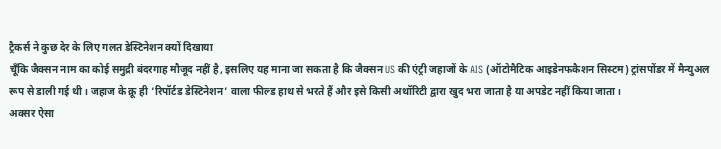ट्रैकर्स ने कुछ देर के लिए गलत डेस्टिनेशन क्यों दिखाया
चूँकि जैक्सन नाम का कोई समुद्री बंदरगाह मौजूद नहीं है, इसलिए यह माना जा सकता है कि जैक्सन US की एंट्री जहाजों के AIS (ऑटोमैटिक आइडेनफकैशन सिस्टम) ट्रांसपोंडर में मैन्युअल रूप से डाली गई थी। जहाज के क्रू ही ‘रिपॉर्टड डेस्टिनेशन’ वाला फील्ड हाथ से भरते हैं और इसे किसी अथॉरिटी द्वारा खुद भरा जाता है या अपडेट नहीं किया जाता।
अक्सर ऐसा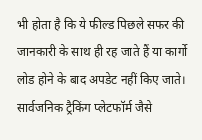भी होता है कि ये फील्ड पिछले सफर की जानकारी के साथ ही रह जाते हैं या कार्गो लोड होने के बाद अपडेट नहीं किए जाते। सार्वजनिक ट्रैकिंग प्लेटफॉर्म जैसे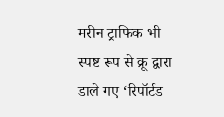मरीन ट्राफिक भी स्पष्ट रूप से क्रू द्वारा डाले गए ‘रिपॉर्टड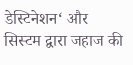डेस्टिनेशन‘ और सिस्टम द्वारा जहाज की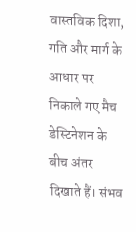वास्तविक दिशा, गति और मार्ग के आधार पर निकाले गए मैच डेस्टिनेशन के बीच अंतर दिखाते हैं। संभव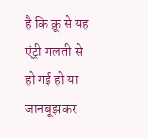है कि क्रू से यह एंट्री गलती से हो गई हो या जानबूझकर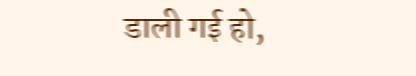डाली गई हो,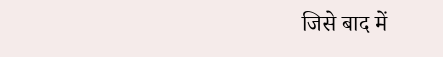जिसे बाद में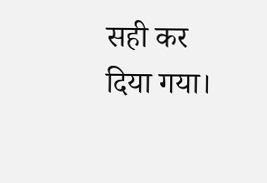सही कर दिया गया।